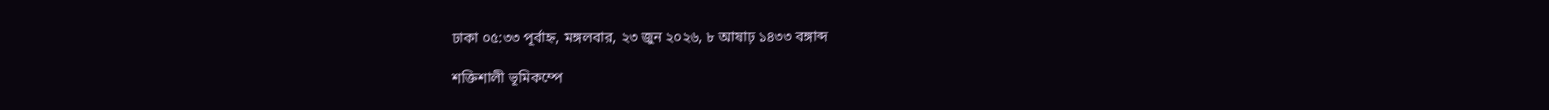ঢাকা ০৫:৩৩ পূর্বাহ্ন, মঙ্গলবার, ২৩ জুন ২০২৬, ৮ আষাঢ় ১৪৩৩ বঙ্গাব্দ

শক্তিশালী ভূমিকম্পে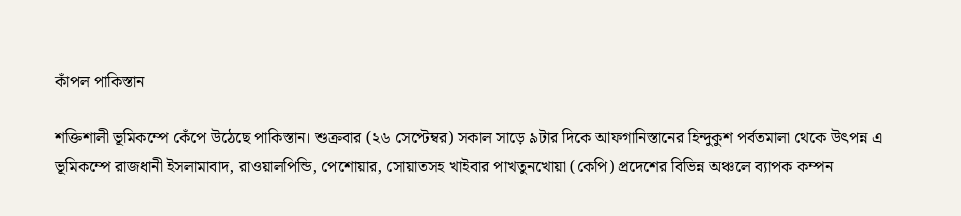কাঁপল পাকিস্তান

শক্তিশালী ভূমিকম্পে কেঁপে উঠেছে পাকিস্তান। শুক্রবার (২৬ সেপ্টেম্বর) সকাল সাড়ে ৯টার দিকে আফগানিস্তানের হিন্দুকুশ পর্বতমালা থেকে উৎপন্ন এ ভূমিকম্পে রাজধানী ইসলামাবাদ, রাওয়ালপিন্ডি, পেশোয়ার, সোয়াতসহ খাইবার পাখতুনখোয়া (কেপি) প্রদেশের বিভিন্ন অঞ্চলে ব্যাপক কম্পন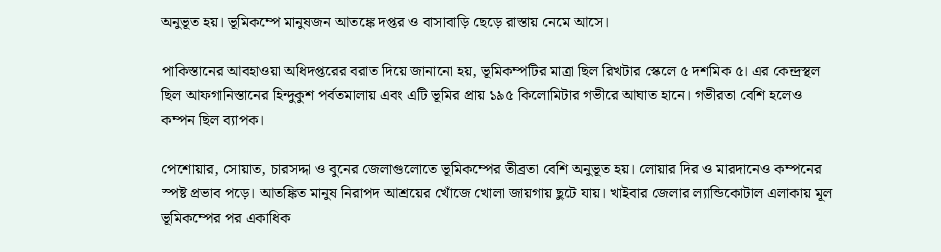অনুভূত হয়। ভূমিকম্পে মানুষজন আতঙ্কে দপ্তর ও বাসাবাড়ি ছেড়ে রাস্তায় নেমে আসে।

পাকিস্তানের আবহাওয়া অধিদপ্তরের বরাত দিয়ে জানানো হয়, ভূমিকম্পটির মাত্রা ছিল রিখটার স্কেলে ৫ দশমিক ৫। এর কেন্দ্রস্থল ছিল আফগানিস্তানের হিন্দুকুশ পর্বতমালায় এবং এটি ভূমির প্রায় ১৯৫ কিলোমিটার গভীরে আঘাত হানে। গভীরতা বেশি হলেও কম্পন ছিল ব্যাপক।

পেশোয়ার, সোয়াত, চারসদ্দা ও বুনের জেলাগুলোতে ভূমিকম্পের তীব্রতা বেশি অনুভূত হয়। লোয়ার দির ও মারদানেও কম্পনের স্পষ্ট প্রভাব পড়ে। আতঙ্কিত মানুষ নিরাপদ আশ্রয়ের খোঁজে খোলা জায়গায় ছুটে যায়। খাইবার জেলার ল্যান্ডিকোটাল এলাকায় মূল ভূমিকম্পের পর একাধিক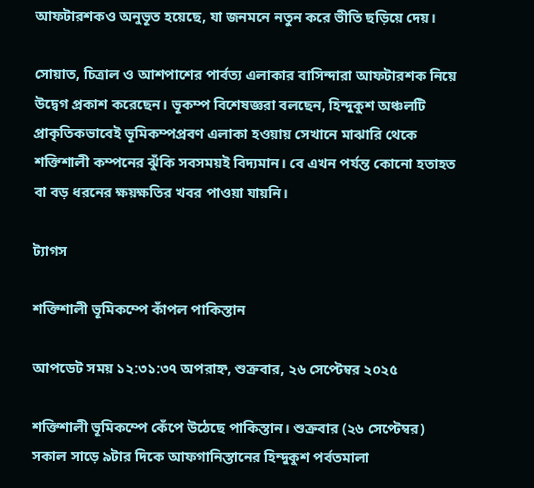আফটারশকও অনুভূত হয়েছে, যা জনমনে নতুন করে ভীতি ছড়িয়ে দেয়।

সোয়াত, চিত্রাল ও আশপাশের পার্বত্য এলাকার বাসিন্দারা আফটারশক নিয়ে উদ্বেগ প্রকাশ করেছেন। ভূকম্প বিশেষজ্ঞরা বলছেন, হিন্দুকুশ অঞ্চলটি প্রাকৃতিকভাবেই ভূমিকম্পপ্রবণ এলাকা হওয়ায় সেখানে মাঝারি থেকে শক্তিশালী কম্পনের ঝুঁকি সবসময়ই বিদ্যমান। বে এখন পর্যন্ত কোনো হতাহত বা বড় ধরনের ক্ষয়ক্ষতির খবর পাওয়া যায়নি।

ট্যাগস

শক্তিশালী ভূমিকম্পে কাঁপল পাকিস্তান

আপডেট সময় ১২:৩১:৩৭ অপরাহ্ন, শুক্রবার, ২৬ সেপ্টেম্বর ২০২৫

শক্তিশালী ভূমিকম্পে কেঁপে উঠেছে পাকিস্তান। শুক্রবার (২৬ সেপ্টেম্বর) সকাল সাড়ে ৯টার দিকে আফগানিস্তানের হিন্দুকুশ পর্বতমালা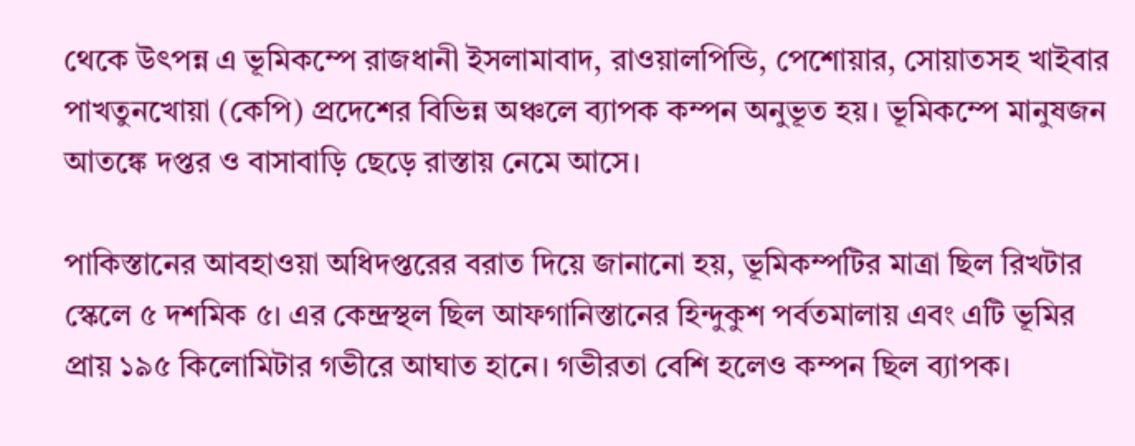থেকে উৎপন্ন এ ভূমিকম্পে রাজধানী ইসলামাবাদ, রাওয়ালপিন্ডি, পেশোয়ার, সোয়াতসহ খাইবার পাখতুনখোয়া (কেপি) প্রদেশের বিভিন্ন অঞ্চলে ব্যাপক কম্পন অনুভূত হয়। ভূমিকম্পে মানুষজন আতঙ্কে দপ্তর ও বাসাবাড়ি ছেড়ে রাস্তায় নেমে আসে।

পাকিস্তানের আবহাওয়া অধিদপ্তরের বরাত দিয়ে জানানো হয়, ভূমিকম্পটির মাত্রা ছিল রিখটার স্কেলে ৫ দশমিক ৫। এর কেন্দ্রস্থল ছিল আফগানিস্তানের হিন্দুকুশ পর্বতমালায় এবং এটি ভূমির প্রায় ১৯৫ কিলোমিটার গভীরে আঘাত হানে। গভীরতা বেশি হলেও কম্পন ছিল ব্যাপক।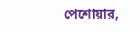পেশোয়ার,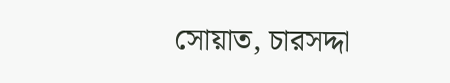সোয়াত, চারসদ্দা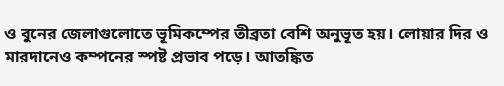ও বুনের জেলাগুলোতে ভূমিকম্পের তীব্রতা বেশি অনুভূত হয়। লোয়ার দির ও মারদানেও কম্পনের স্পষ্ট প্রভাব পড়ে। আতঙ্কিত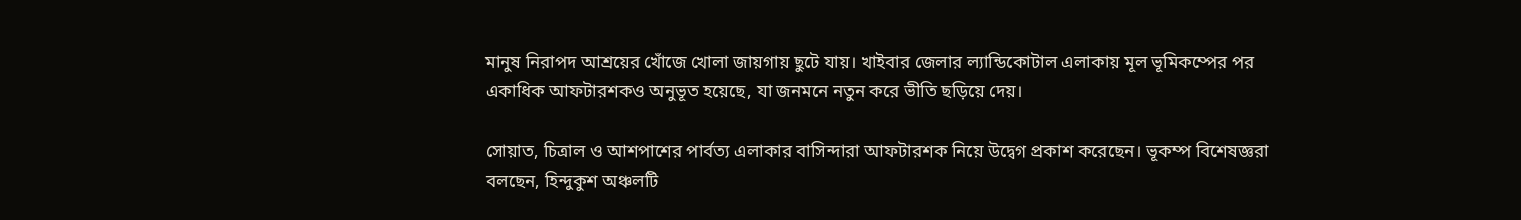মানুষ নিরাপদ আশ্রয়ের খোঁজে খোলা জায়গায় ছুটে যায়। খাইবার জেলার ল্যান্ডিকোটাল এলাকায় মূল ভূমিকম্পের পর একাধিক আফটারশকও অনুভূত হয়েছে, যা জনমনে নতুন করে ভীতি ছড়িয়ে দেয়।

সোয়াত, চিত্রাল ও আশপাশের পার্বত্য এলাকার বাসিন্দারা আফটারশক নিয়ে উদ্বেগ প্রকাশ করেছেন। ভূকম্প বিশেষজ্ঞরা বলছেন, হিন্দুকুশ অঞ্চলটি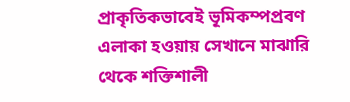প্রাকৃতিকভাবেই ভূমিকম্পপ্রবণ এলাকা হওয়ায় সেখানে মাঝারি থেকে শক্তিশালী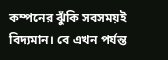কম্পনের ঝুঁকি সবসময়ই বিদ্যমান। বে এখন পর্যন্ত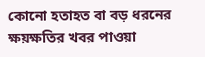কোনো হতাহত বা বড় ধরনের ক্ষয়ক্ষতির খবর পাওয়া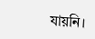যায়নি।